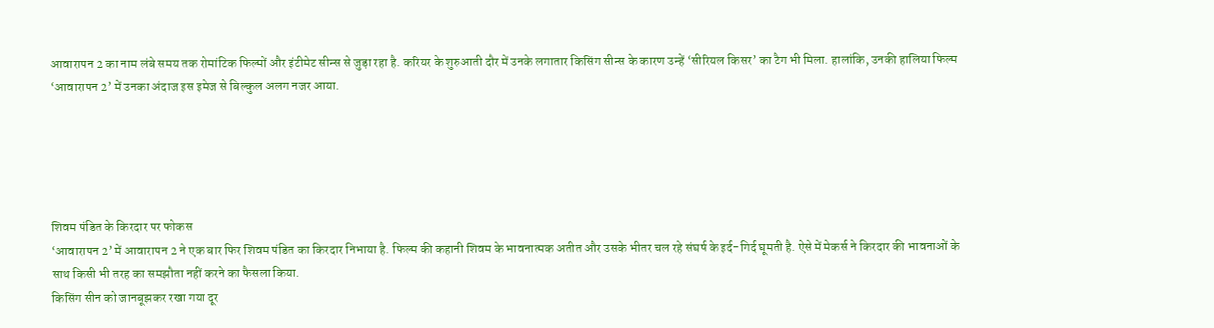आवारापन 2 का नाम लंबे समय तक रोमांटिक फिल्मों और इंटीमेट सीन्स से जुड़ा रहा है. करियर के शुरुआती दौर में उनके लगातार किसिंग सीन्स के कारण उन्हें ‘सीरियल किसर’ का टैग भी मिला. हालांकि, उनकी हालिया फिल्म ‘आवारापन 2’ में उनका अंदाज इस इमेज से बिल्कुल अलग नजर आया.





शिवम पंडित के किरदार पर फोकस
‘आवारापन 2’ में आवारापन 2 ने एक बार फिर शिवम पंडित का किरदार निभाया है. फिल्म की कहानी शिवम के भावनात्मक अतीत और उसके भीतर चल रहे संघर्ष के इर्द-गिर्द घूमती है. ऐसे में मेकर्स ने किरदार की भावनाओं के साथ किसी भी तरह का समझौता नहीं करने का फैसला किया.
किसिंग सीन को जानबूझकर रखा गया दूर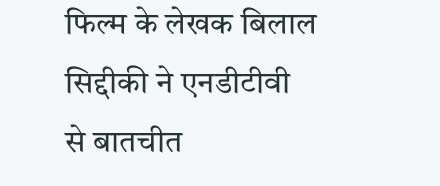फिल्म के लेखक बिलाल सिद्दीकी ने एनडीटीवी से बातचीत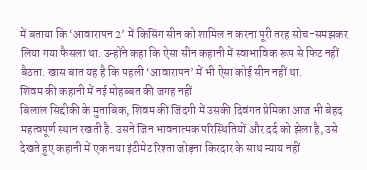में बताया कि ‘आवारापन 2’ में किसिंग सीन को शामिल न करना पूरी तरह सोच-समझकर लिया गया फैसला था. उन्होंने कहा कि ऐसा सीन कहानी में स्वाभाविक रूप से फिट नहीं बैठता. खास बात यह है कि पहली ‘आवारापन’ में भी ऐसा कोई सीन नहीं था.
शिवम की कहानी में नई मोहब्बत की जगह नहीं
बिलाल सिद्दीकी के मुताबिक, शिवम की जिंदगी में उसकी दिवंगत प्रेमिका आज भी बेहद महत्वपूर्ण स्थान रखती है. उसने जिन भावनात्मक परिस्थितियों और दर्द को झेला है, उसे देखते हुए कहानी में एक नया इंटीमेट रिश्ता जोड़ना किरदार के साथ न्याय नहीं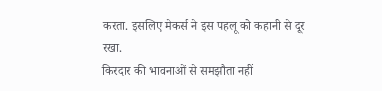करता. इसलिए मेकर्स ने इस पहलू को कहानी से दूर रखा.
किरदार की भावनाओं से समझौता नहीं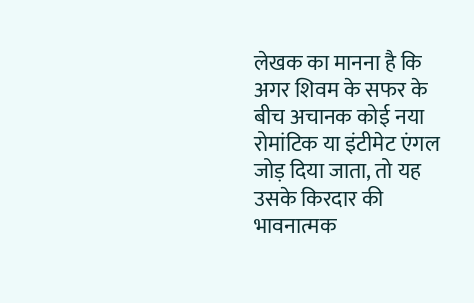लेखक का मानना है कि अगर शिवम के सफर के बीच अचानक कोई नया रोमांटिक या इंटीमेट एंगल जोड़ दिया जाता, तो यह उसके किरदार की भावनात्मक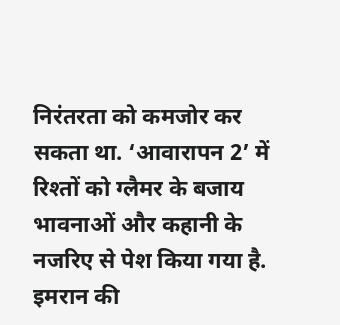निरंतरता को कमजोर कर सकता था. ‘आवारापन 2’ में रिश्तों को ग्लैमर के बजाय भावनाओं और कहानी के नजरिए से पेश किया गया है.
इमरान की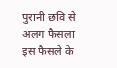पुरानी छवि से अलग फैसला
इस फैसले के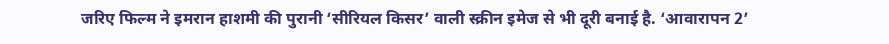जरिए फिल्म ने इमरान हाशमी की पुरानी ‘सीरियल किसर’ वाली स्क्रीन इमेज से भी दूरी बनाई है. ‘आवारापन 2’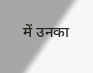में उनका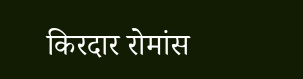किरदार रोमांस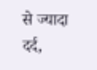से ज्यादा दर्द,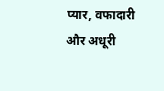प्यार, वफादारी और अधूरी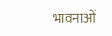भावनाओं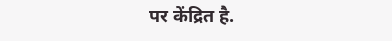पर केंद्रित है.